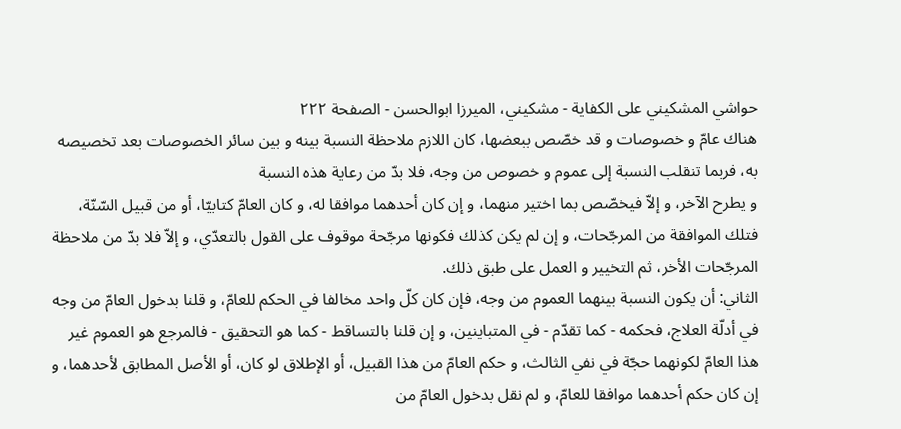حواشي المشكيني علی الكفاية - مشکیني، الميرزا ابوالحسن - الصفحة ٢٢٢
هناك عامّ و خصوصات و قد خصّص ببعضها، كان اللازم ملاحظة النسبة بينه و بين سائر الخصوصات بعد تخصيصه به، فربما تنقلب النسبة إلى عموم و خصوص من وجه، فلا بدّ من رعاية هذه النسبة
و يطرح الآخر، و إلاّ فيخصّص بما اختير منهما، و إن كان أحدهما موافقا له، و كان العامّ كتابيّا، أو من قبيل السّنّة، فتلك الموافقة من المرجّحات، و إن لم يكن كذلك فكونها مرجّحة موقوف على القول بالتعدّي، و إلاّ فلا بدّ من ملاحظة المرجّحات الأخر، ثم التخيير و العمل على طبق ذلك.
الثاني: أن يكون النسبة بينهما العموم من وجه، فإن كان كلّ واحد مخالفا في الحكم للعامّ، و قلنا بدخول العامّ من وجه في أدلّة العلاج، فحكمه - كما تقدّم - في المتباينين، و إن قلنا بالتساقط - كما هو التحقيق - فالمرجع هو العموم غير هذا العامّ لكونهما حجّة في نفي الثالث، و حكم العامّ من هذا القبيل، أو الإطلاق لو كان، أو الأصل المطابق لأحدهما، و إن كان حكم أحدهما موافقا للعامّ، و لم نقل بدخول العامّ من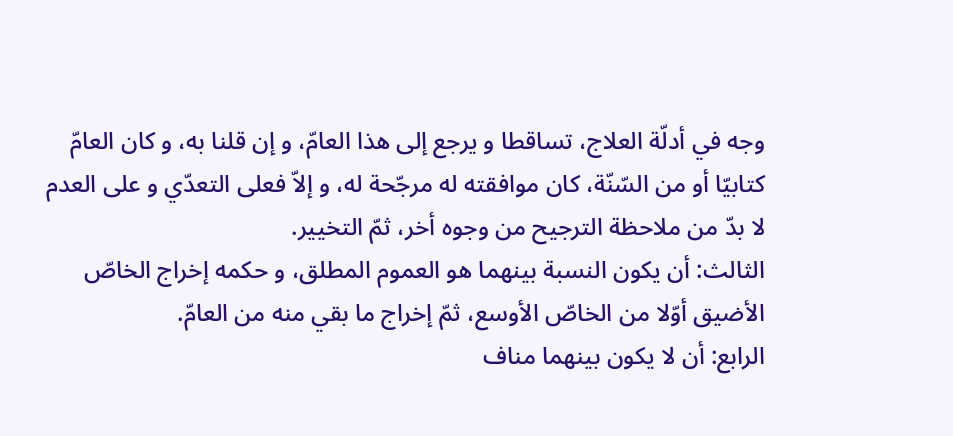وجه في أدلّة العلاج، تساقطا و يرجع إلى هذا العامّ، و إن قلنا به، و كان العامّ كتابيّا أو من السّنّة، كان موافقته له مرجّحة له، و إلاّ فعلى التعدّي و على العدم لا بدّ من ملاحظة الترجيح من وجوه أخر، ثمّ التخيير.
الثالث: أن يكون النسبة بينهما هو العموم المطلق، و حكمه إخراج الخاصّ الأضيق أوّلا من الخاصّ الأوسع، ثمّ إخراج ما بقي منه من العامّ.
الرابع: أن لا يكون بينهما مناف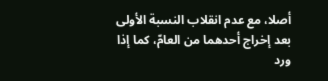أصلا، مع عدم انقلاب النسبة الأولى بعد إخراج أحدهما من العامّ، كما إذا ورد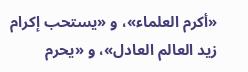«أكرم العلماء»، و «يستحب إكرام زيد العالم العادل»، و «يحرم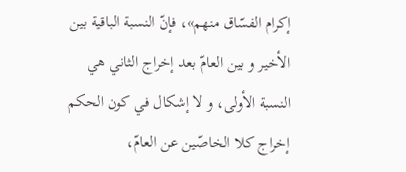إكرام الفسّاق منهم»، فإنّ النسبة الباقية بين الأخير و بين العامّ بعد إخراج الثاني هي النسبة الأولى، و لا إشكال في كون الحكم إخراج كلا الخاصّين عن العامّ،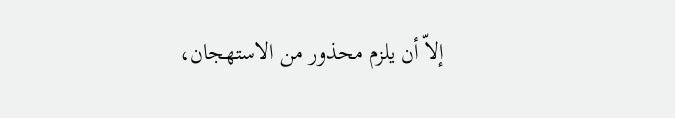إلاّ أن يلزم محذور من الاستهجان،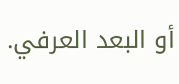أو البعد العرفي.